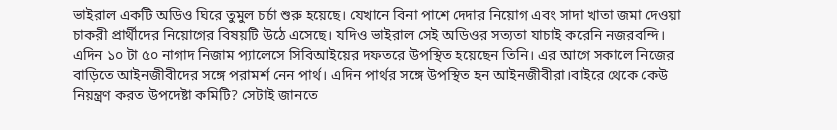ভাইরাল একটি অডিও ঘিরে তুমুল চর্চা শুরু হয়েছে। যেখানে বিনা পাশে দেদার নিয়োগ এবং সাদা খাতা জমা দেওয়া চাকরী প্রার্থীদের নিয়োগের বিষয়টি উঠে এসেছে। যদিও ভাইরাল সেই অডিওর সত্যতা যাচাই করেনি নজরবন্দি।
এদিন ১০ টা ৫০ নাগাদ নিজাম প্যালেসে সিবিআইয়ের দফতরে উপস্থিত হয়েছেন তিনি। এর আগে সকালে নিজের বাড়িতে আইনজীবীদের সঙ্গে পরামর্শ নেন পার্থ। এদিন পার্থর সঙ্গে উপস্থিত হন আইনজীবীরা।বাইরে থেকে কেউ নিয়ন্ত্রণ করত উপদেষ্টা কমিটি? সেটাই জানতে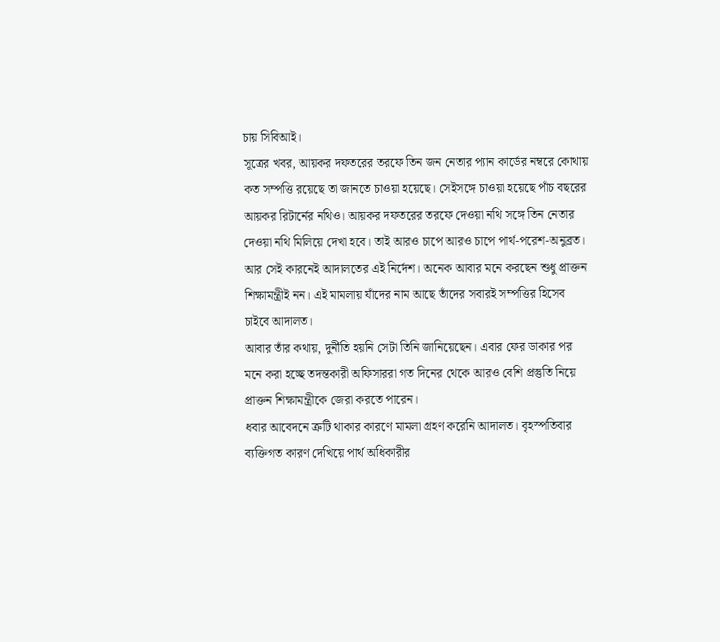চায় সিবিআই।
সূত্রের খবর, আয়কর দফতরের তরফে তিন জন নেতার প্যান কার্ডের নম্বরে কোথায় কত সম্পত্তি রয়েছে তা জানতে চাওয়া হয়েছে। সেইসঙ্গে চাওয়া হয়েছে পাঁচ বছরের আয়কর রিটার্নের নথিও। আয়কর দফতরের তরফে দেওয়া নথি সঙ্গে তিন নেতার দেওয়া নথি মিলিয়ে দেখা হবে। তাই আরও চাপে আরও চাপে পার্থ-পরেশ-অনুব্রত।
আর সেই কারনেই আদালতের এই নির্দেশ। অনেক আবার মনে করছেন শুধু প্রাক্তন শিক্ষামন্ত্রীই নন। এই মামলায় যাঁদের নাম আছে তাঁদের সবারই সম্পত্তির হিসেব চাইবে আদালত।
আবার তাঁর কথায়, দুর্নীতি হয়নি সেটা তিনি জানিয়েছেন। এবার ফের ডাকার পর মনে করা হচ্ছে তদন্তকারী অফিসাররা গত দিনের থেকে আরও বেশি প্রস্তুতি নিয়ে প্রাক্তন শিক্ষামন্ত্রীকে জেরা করতে পারেন।
ধবার আবেদনে ত্রুটি থাকার কারণে মামলা গ্রহণ করেনি আদালত। বৃহস্পতিবার ব্যক্তিগত কারণ দেখিয়ে পার্থ অধিকারীর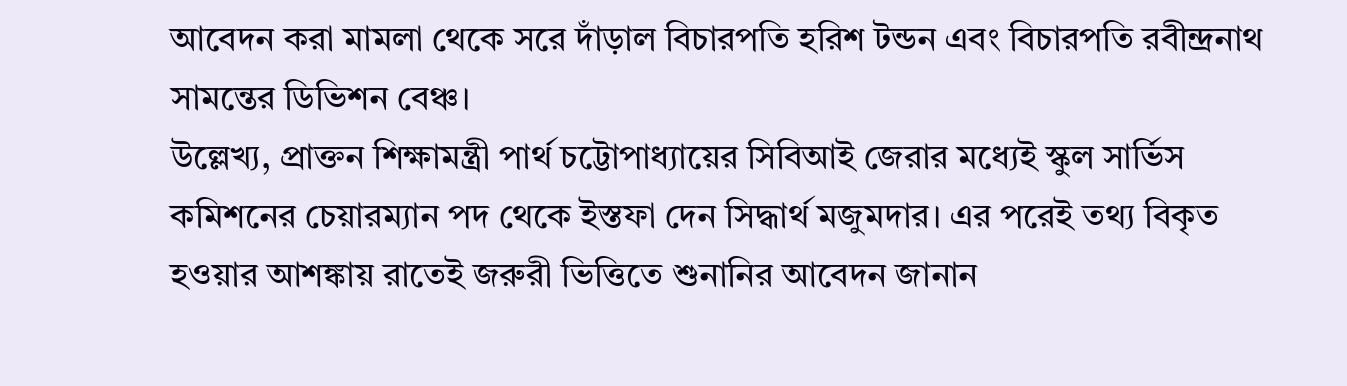আবেদন করা মামলা থেকে সরে দাঁড়াল বিচারপতি হরিশ টন্ডন এবং বিচারপতি রবীন্দ্রনাথ সামন্তের ডিভিশন বেঞ্চ।
উল্লেখ্য, প্রাক্তন শিক্ষামন্ত্রী পার্থ চট্টোপাধ্যায়ের সিবিআই জেরার মধ্যেই স্কুল সার্ভিস কমিশনের চেয়ারম্যান পদ থেকে ইস্তফা দেন সিদ্ধার্থ মজুমদার। এর পরেই তথ্য বিকৃত হওয়ার আশঙ্কায় রাতেই জরুরী ভিত্তিতে শুনানির আবেদন জানান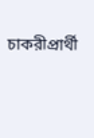চাকরীপ্রার্থী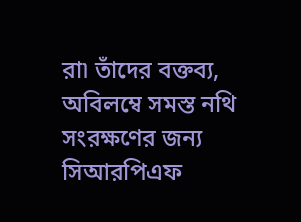রা৷ তাঁদের বক্তব্য, অবিলম্বে সমস্ত নথি সংরক্ষণের জন্য সিআরপিএফ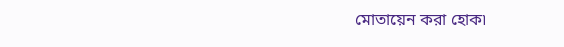মোতায়েন করা হোক৷